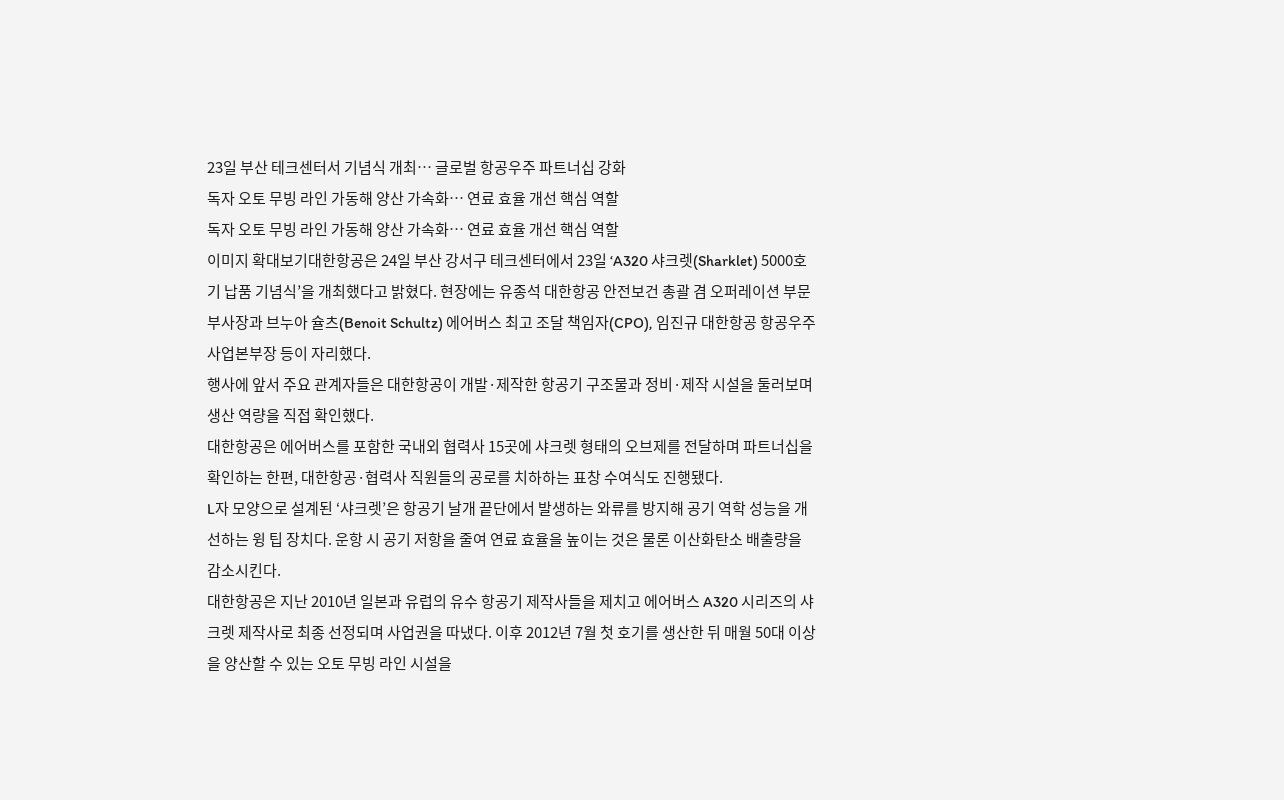23일 부산 테크센터서 기념식 개최… 글로벌 항공우주 파트너십 강화
독자 오토 무빙 라인 가동해 양산 가속화… 연료 효율 개선 핵심 역할
독자 오토 무빙 라인 가동해 양산 가속화… 연료 효율 개선 핵심 역할
이미지 확대보기대한항공은 24일 부산 강서구 테크센터에서 23일 ‘A320 샤크렛(Sharklet) 5000호기 납품 기념식’을 개최했다고 밝혔다. 현장에는 유종석 대한항공 안전보건 총괄 겸 오퍼레이션 부문 부사장과 브누아 슐츠(Benoit Schultz) 에어버스 최고 조달 책임자(CPO), 임진규 대한항공 항공우주사업본부장 등이 자리했다.
행사에 앞서 주요 관계자들은 대한항공이 개발·제작한 항공기 구조물과 정비·제작 시설을 둘러보며 생산 역량을 직접 확인했다.
대한항공은 에어버스를 포함한 국내외 협력사 15곳에 샤크렛 형태의 오브제를 전달하며 파트너십을 확인하는 한편, 대한항공·협력사 직원들의 공로를 치하하는 표창 수여식도 진행됐다.
L자 모양으로 설계된 ‘샤크렛’은 항공기 날개 끝단에서 발생하는 와류를 방지해 공기 역학 성능을 개선하는 윙 팁 장치다. 운항 시 공기 저항을 줄여 연료 효율을 높이는 것은 물론 이산화탄소 배출량을 감소시킨다.
대한항공은 지난 2010년 일본과 유럽의 유수 항공기 제작사들을 제치고 에어버스 A320 시리즈의 샤크렛 제작사로 최종 선정되며 사업권을 따냈다. 이후 2012년 7월 첫 호기를 생산한 뒤 매월 50대 이상을 양산할 수 있는 오토 무빙 라인 시설을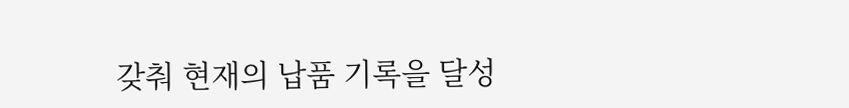갖춰 현재의 납품 기록을 달성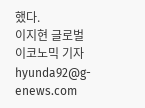했다.
이지현 글로벌이코노믹 기자 hyunda92@g-enews.com